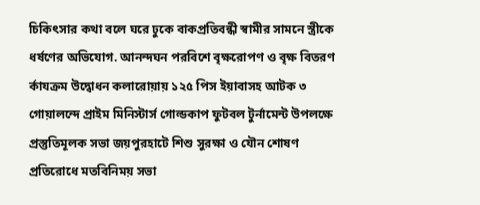চিকিৎসার কথা বলে ঘরে ঢুকে বাকপ্রতিবন্ধী স্বামীর সামনে স্ত্রীকে ধর্ষণের অভিযোগ. আনন্দঘন পরবিশে বৃক্ষরোপণ ও বৃক্ষ বিতরণ র্কাযক্রম উদ্বোধন কলারোয়ায় ১২৫ পিস ইয়াবাসহ আটক ৩ গোয়ালন্দে প্রাইম মিনিস্টার্স গোল্ডকাপ ফুটবল টুর্নামেন্ট উপলক্ষে প্রস্তুতিমূলক সভা জয়পুরহাটে শিশু সুরক্ষা ও যৌন শোষণ প্রতিরোধে মতবিনিময় সভা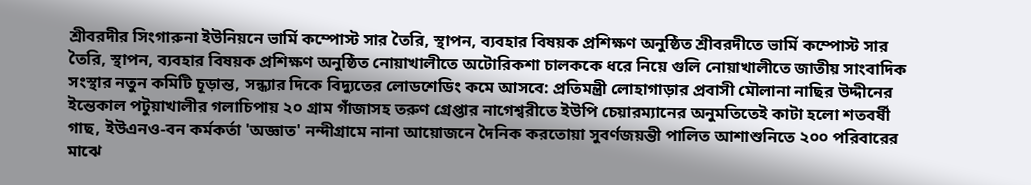শ্রীবরদীর সিংগারুনা ইউনিয়নে ভার্মি কম্পোস্ট সার তৈরি, স্থাপন, ব্যবহার বিষয়ক প্রশিক্ষণ অনুষ্ঠিত শ্রীবরদীতে ভার্মি কম্পোস্ট সার তৈরি, স্থাপন, ব্যবহার বিষয়ক প্রশিক্ষণ অনুষ্ঠিত নোয়াখালীতে অটোরিকশা চালককে ধরে নিয়ে গুলি নোয়াখালীতে জাতীয় সাংবাদিক সংস্থার নতুন কমিটি চূড়ান্ত, সন্ধ্যার দিকে বিদ্যুতের লোডশেডিং কমে আসবে: প্রতিমন্ত্রী লোহাগাড়ার প্রবাসী মৌলানা নাছির উদ্দীনের ইন্তেকাল পটুয়াখালীর গলাচিপায় ২০ গ্রাম গাঁজাসহ তরুণ গ্রেপ্তার নাগেশ্বরীতে ইউপি চেয়ারম্যানের অনুমতিতেই কাটা হলো শতবর্ষী গাছ, ইউএনও-বন কর্মকর্তা 'অজ্ঞাত' নন্দীগ্রামে নানা আয়োজনে দৈনিক করতোয়া সুবর্ণজয়ন্তী পালিত আশাশুনিতে ২০০ পরিবারের মাঝে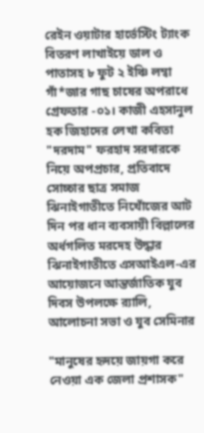রেইন ওয়াটার হার্ভেস্টিং ট্যাংক বিতরণ লাখাইয়ে ডাল ও পাতাসহ ৮ ফুট ২ ইঞ্চি লম্বা গাঁ*জার গাছ চাষের অপরাধে গ্রেফতার -০১। কাজী এহসানুল হক জিহাদের লেখা কবিতা "দরদাম" ফরহাদ সরদারকে নিয়ে অপপ্রচার, প্রতিবাদে সোচ্চার ছাত্র সমাজ ঝিনাইগাতীতে নিখোঁজের আট দিন পর ধান ব্যবসায়ী বিল্লালের অর্ধগলিত মরদেহ উদ্ধার ঝিনাইগাতীতে এসআইএল-এর আয়োজনে আন্তর্জাতিক যুব দিবস উপলক্ষে র‍্যালি, আলোচনা সভা ও যুব সেমিনার

"মানুষের হৃদয়ে জায়গা করে নেওয়া এক জেলা প্রশাসক"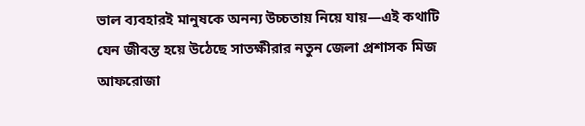ভাল ব্যবহারই মানুষকে অনন্য উচ্চতায় নিয়ে যায়—এই কথাটি যেন জীবন্ত হয়ে উঠেছে সাতক্ষীরার নতুন জেলা প্রশাসক মিজ আফরোজা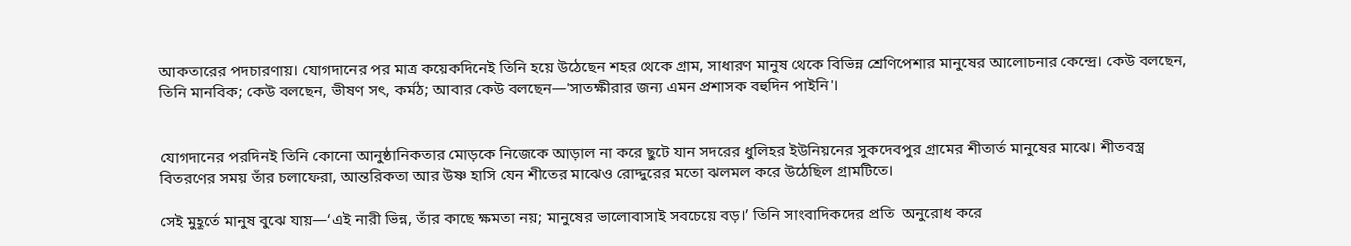আকতারের পদচারণায়। যোগদানের পর মাত্র কয়েকদিনেই তিনি হয়ে উঠেছেন শহর থেকে গ্রাম, সাধারণ মানুষ থেকে বিভিন্ন শ্রেণিপেশার মানুষের আলোচনার কেন্দ্রে। কেউ বলছেন, তিনি মানবিক; কেউ বলছেন, ভীষণ সৎ, কর্মঠ; আবার কেউ বলছেন—'সাতক্ষীরার জন্য এমন প্রশাসক বহুদিন পাইনি'।


যোগদানের পরদিনই তিনি কোনো আনুষ্ঠানিকতার মোড়কে নিজেকে আড়াল না করে ছুটে যান সদরের ধুলিহর ইউনিয়নের সুকদেবপুর গ্রামের শীতার্ত মানুষের মাঝে। শীতবস্ত্র বিতরণের সময় তাঁর চলাফেরা, আন্তরিকতা আর উষ্ণ হাসি যেন শীতের মাঝেও রোদ্দুরের মতো ঝলমল করে উঠেছিল গ্রামটিতে।

সেই মুহূর্তে মানুষ বুঝে যায়—‘এই নারী ভিন্ন, তাঁর কাছে ক্ষমতা নয়; মানুষের ভালোবাসাই সবচেয়ে বড়।’ তিনি সাংবাদিকদের প্রতি  অনুরোধ করে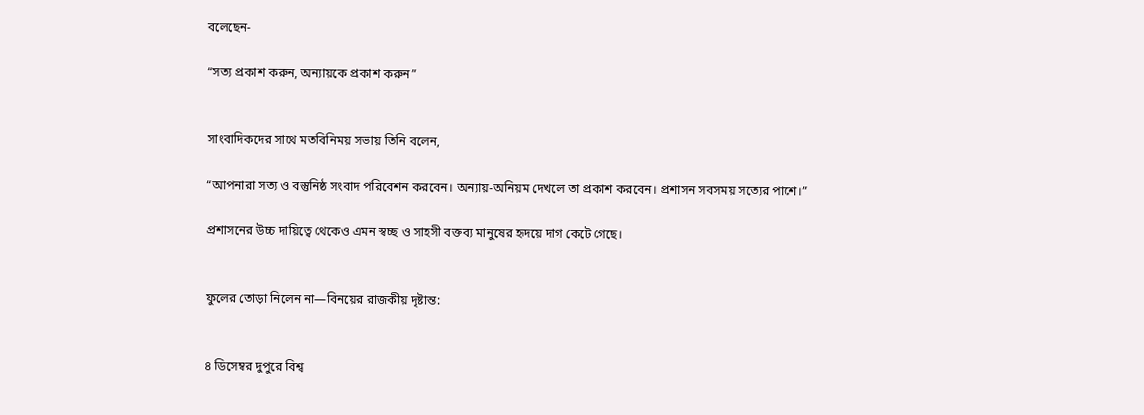বলেছেন-

“সত্য প্রকাশ করুন, অন্যায়কে প্রকাশ করুন”


সাংবাদিকদের সাথে মতবিনিময় সভায় তিনি বলেন,

“আপনারা সত্য ও বস্তুনিষ্ঠ সংবাদ পরিবেশন করবেন। অন্যায়-অনিয়ম দেখলে তা প্রকাশ করবেন। প্রশাসন সবসময় সত্যের পাশে।”

প্রশাসনের উচ্চ দায়িত্বে থেকেও এমন স্বচ্ছ ও সাহসী বক্তব্য মানুষের হৃদয়ে দাগ কেটে গেছে।


ফুলের তোড়া নিলেন না—বিনয়ের রাজকীয় দৃষ্টান্ত:


৪ ডিসেম্বর দুপুরে বিশ্ব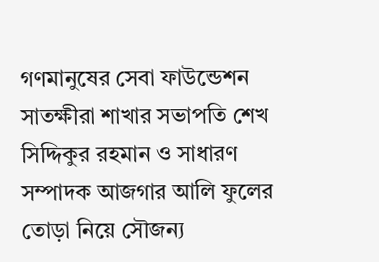গণমানুষের সেবা ফাউন্ডেশন সাতক্ষীরা শাখার সভাপতি শেখ সিদ্দিকুর রহমান ও সাধারণ সম্পাদক আজগার আলি ফুলের তোড়া নিয়ে সৌজন্য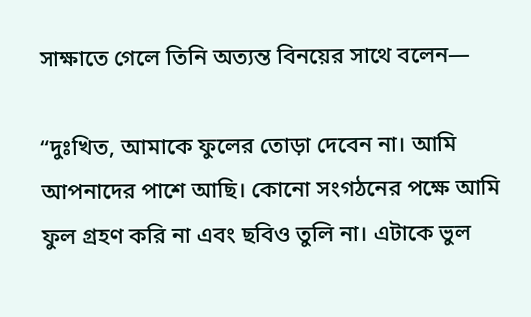সাক্ষাতে গেলে তিনি অত্যন্ত বিনয়ের সাথে বলেন—

“দুঃখিত, আমাকে ফুলের তোড়া দেবেন না। আমি আপনাদের পাশে আছি। কোনো সংগঠনের পক্ষে আমি ফুল গ্রহণ করি না এবং ছবিও তুলি না। এটাকে ভুল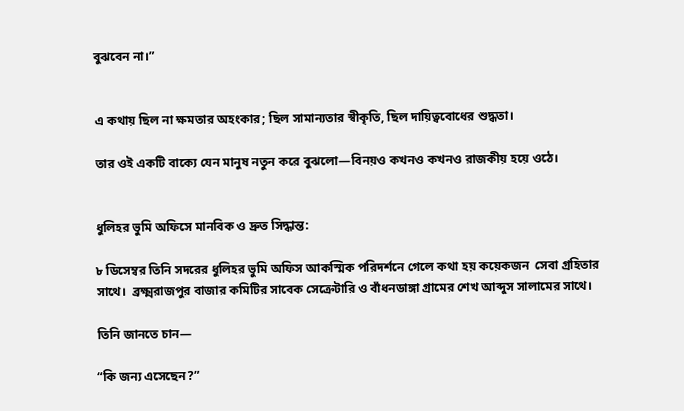বুঝবেন না।”


এ কথায় ছিল না ক্ষমতার অহংকার; ছিল সামান্যতার স্বীকৃতি, ছিল দায়িত্ববোধের শুদ্ধতা।

তার ওই একটি বাক্যে যেন মানুষ নতুন করে বুঝলো—বিনয়ও কখনও কখনও রাজকীয় হয়ে ওঠে।


ধুলিহর ভুমি অফিসে মানবিক ও দ্রুত সিদ্ধান্ত:

৮ ডিসেম্বর তিনি সদরের ধুলিহর ভুমি অফিস আকস্মিক পরিদর্শনে গেলে কথা হয় কয়েকজন  সেবা গ্রহিতার সাথে।  ব্রক্ষ্মরাজপুর বাজার কমিটির সাবেক সেক্রেটারি ও বাঁধনডাঙ্গা গ্রামের শেখ আব্দুস সালামের সাথে।

তিনি জানতে চান—

“কি জন্য এসেছেন?”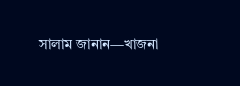সালাম জানান—খাজনা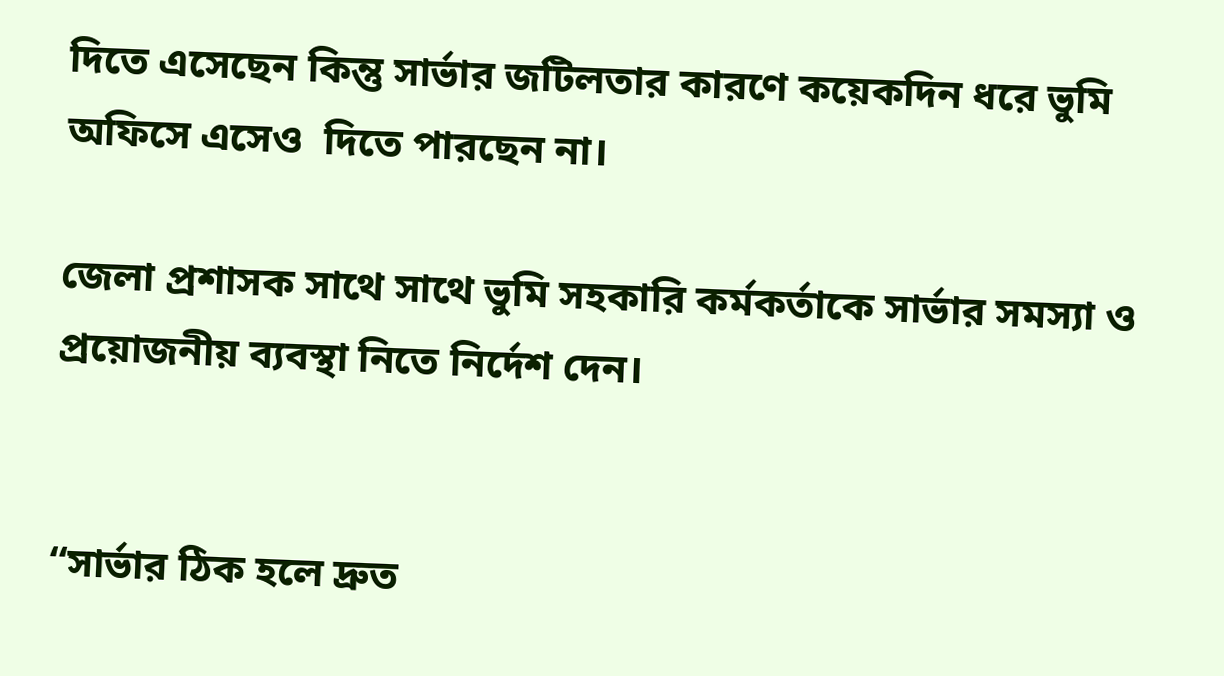দিতে এসেছেন কিন্তু সার্ভার জটিলতার কারণে কয়েকদিন ধরে ভুমি অফিসে এসেও  দিতে পারছেন না।

জেলা প্রশাসক সাথে সাথে ভুমি সহকারি কর্মকর্তাকে সার্ভার সমস্যা ও প্রয়োজনীয় ব্যবস্থা নিতে নির্দেশ দেন।


“সার্ভার ঠিক হলে দ্রুত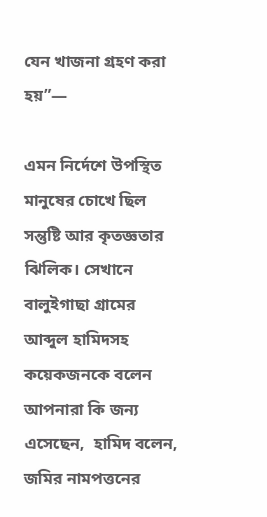যেন খাজনা গ্রহণ করা হয়”—

এমন নির্দেশে উপস্থিত মানুষের চোখে ছিল সন্তুষ্টি আর কৃতজ্ঞতার ঝিলিক। সেখানে বালুইগাছা গ্রামের আব্দুল হামিদসহ কয়েকজনকে বলেন আপনারা কি জন্য এসেছেন,  হামিদ বলেন, জমির নামপত্তনের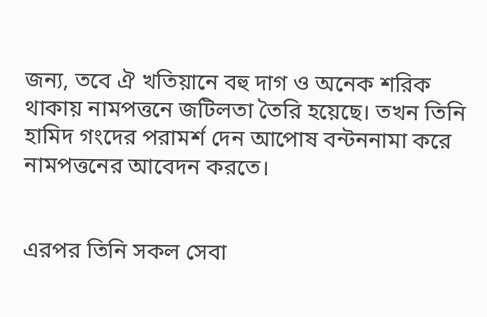জন্য, তবে ঐ খতিয়ানে বহু দাগ ও অনেক শরিক থাকায় নামপত্তনে জটিলতা তৈরি হয়েছে। তখন তিনি হামিদ গংদের পরামর্শ দেন আপোষ বন্টননামা করে নামপত্তনের আবেদন করতে।


এরপর তিনি সকল সেবা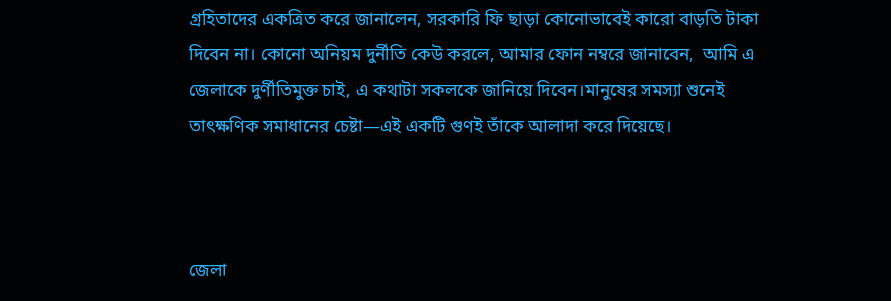গ্রহিতাদের একত্রিত করে জানালেন, সরকারি ফি ছাড়া কোনোভাবেই কারো বাড়তি টাকা দিবেন না। কোনো অনিয়ম দুর্নীতি কেউ করলে, আমার ফোন নম্বরে জানাবেন,  আমি এ জেলাকে দুর্ণীতিমুক্ত চাই, এ কথাটা সকলকে জানিয়ে দিবেন।মানুষের সমস্যা শুনেই তাৎক্ষণিক সমাধানের চেষ্টা—এই একটি গুণই তাঁকে আলাদা করে দিয়েছে।



জেলা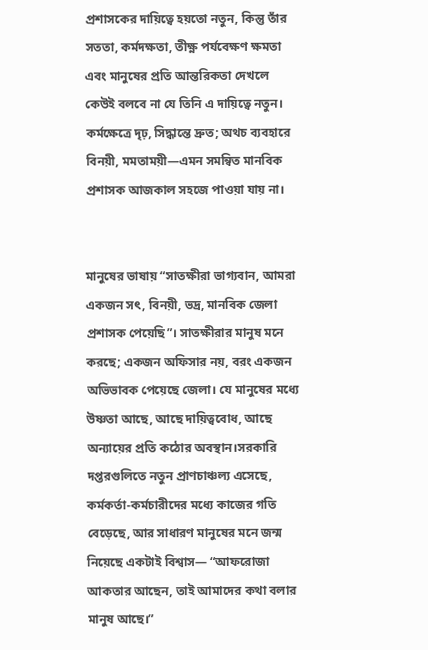প্রশাসকের দায়িত্বে হয়তো নতুন, কিন্তু তাঁর সততা, কর্মদক্ষতা, তীক্ষ্ণ পর্যবেক্ষণ ক্ষমতা এবং মানুষের প্রতি আন্তরিকতা দেখলে কেউই বলবে না যে তিনি এ দায়িত্বে নতুন। কর্মক্ষেত্রে দৃঢ়, সিদ্ধান্তে দ্রুত; অথচ ব্যবহারে বিনয়ী, মমতাময়ী—এমন সমন্বিত মানবিক প্রশাসক আজকাল সহজে পাওয়া যায় না।


মানুষের ভাষায় “সাতক্ষীরা ভাগ্যবান, আমরা একজন সৎ, বিনয়ী, ভদ্র, মানবিক জেলা প্রশাসক পেয়েছি”। সাতক্ষীরার মানুষ মনে করছে; একজন অফিসার নয়, বরং একজন অভিভাবক পেয়েছে জেলা। যে মানুষের মধ্যে উষ্ণতা আছে, আছে দায়িত্ববোধ, আছে অন্যায়ের প্রতি কঠোর অবস্থান।সরকারি দপ্তরগুলিতে নতুন প্রাণচাঞ্চল্য এসেছে, কর্মকর্তা-কর্মচারীদের মধ্যে কাজের গতি বেড়েছে, আর সাধারণ মানুষের মনে জন্ম নিয়েছে একটাই বিশ্বাস— “আফরোজা আকতার আছেন, তাই আমাদের কথা বলার মানুষ আছে।”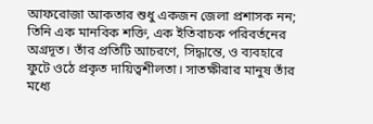আফরোজা আকতার শুধু একজন জেলা প্রশাসক নন; তিনি এক মানবিক শক্তি, এক ইতিবাচক পরিবর্তনের অগ্রদূত। তাঁর প্রতিটি আচরণে, সিদ্ধান্তে, ও ব্যবহারে ফুটে ওঠে প্রকৃত দায়িত্বশীলতা। সাতক্ষীরার মানুষ তাঁর মধ্যে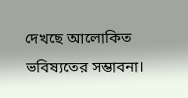দেখছে আলোকিত ভবিষ্যতের সম্ভাবনা।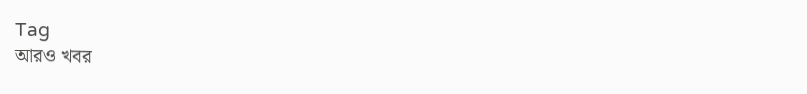Tag
আরও খবর